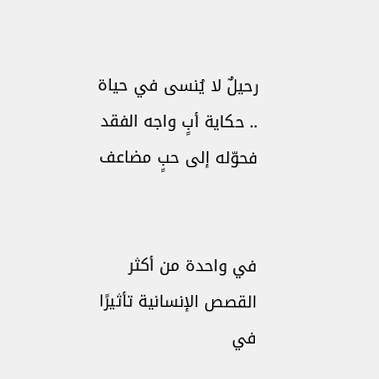رحيلٌ لا يُنسى في حياة .. حكاية أبٍ واجه الفقد فحوّله إلى حبٍ مضاعف


في واحدة من أكثر القصص الإنسانية تأثيرًا في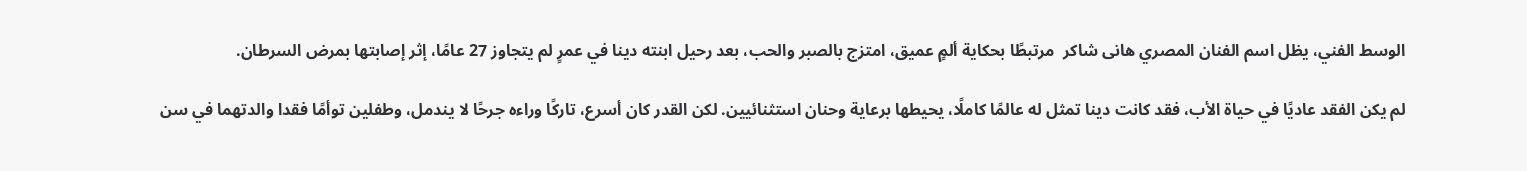الوسط الفني، يظل اسم الفنان المصري هانى شاكر  مرتبطًا بحكاية ألمٍ عميق، امتزج بالصبر والحب، بعد رحيل ابنته دينا في عمرٍ لم يتجاوز 27 عامًا، إثر إصابتها بمرض السرطان.

لم يكن الفقد عاديًا في حياة الأب، فقد كانت دينا تمثل له عالمًا كاملًا، يحيطها برعاية وحنان استثنائيين. لكن القدر كان أسرع، تاركًا وراءه جرحًا لا يندمل، وطفلين توأمًا فقدا والدتهما في سن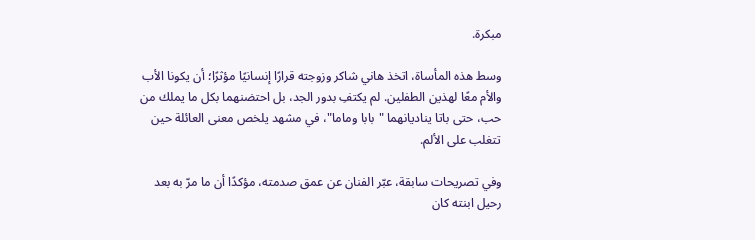مبكرة.

وسط هذه المأساة، اتخذ هاني شاكر وزوجته قرارًا إنسانيًا مؤثرًا؛ أن يكونا الأب والأم معًا لهذين الطفلين. لم يكتفِ بدور الجد، بل احتضنهما بكل ما يملك من حب، حتى باتا يناديانهما "بابا وماما"، في مشهد يلخص معنى العائلة حين تتغلب على الألم.

وفي تصريحات سابقة، عبّر الفنان عن عمق صدمته، مؤكدًا أن ما مرّ به بعد رحيل ابنته كان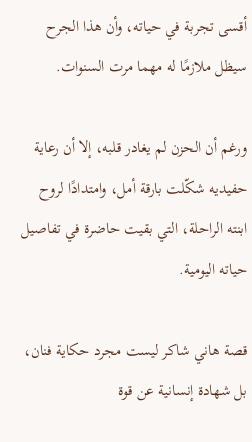أقسى تجربة في حياته، وأن هذا الجرح سيظل ملازمًا له مهما مرت السنوات.

ورغم أن الحزن لم يغادر قلبه، إلا أن رعاية حفيديه شكّلت بارقة أمل، وامتدادًا لروح ابنته الراحلة، التي بقيت حاضرة في تفاصيل حياته اليومية.

قصة هاني شاكر ليست مجرد حكاية فنان، بل شهادة إنسانية عن قوة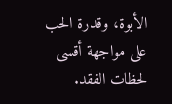الأبوة، وقدرة الحب على مواجهة أقسى لحظات الفقد.